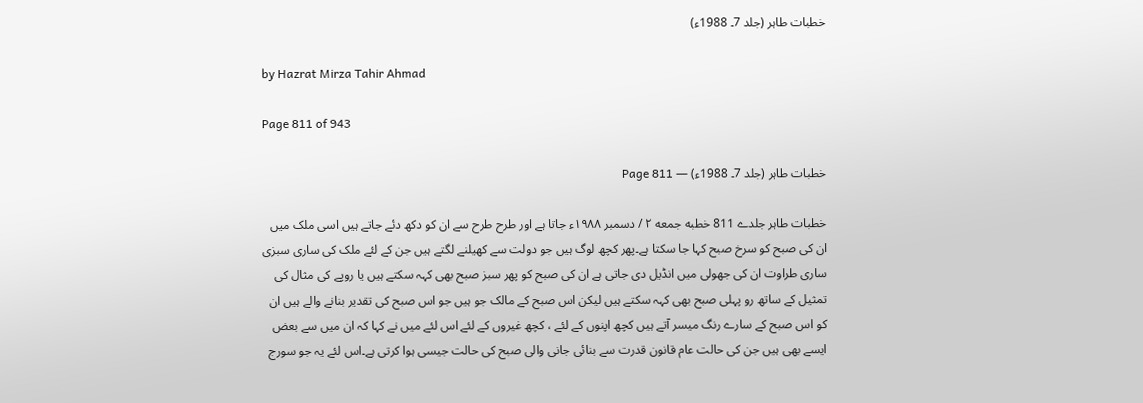خطبات طاہر (جلد 7۔ 1988ء)

by Hazrat Mirza Tahir Ahmad

Page 811 of 943

خطبات طاہر (جلد 7۔ 1988ء) — Page 811

خطبات طاہر جلدے 811 خطبه جمعه ۲ / دسمبر ۱۹۸۸ء جاتا ہے اور طرح طرح سے ان کو دکھ دئے جاتے ہیں اسی ملک میں ان کی صبح کو سرخ صبح کہا جا سکتا ہے۔پھر کچھ لوگ ہیں جو دولت سے کھیلنے لگتے ہیں جن کے لئے ملک کی ساری سبزی ساری طراوت ان کی جھولی میں انڈیل دی جاتی ہے ان کی صبح کو پھر سبز صبح بھی کہہ سکتے ہیں یا روپے کی مثال کی تمثیل کے ساتھ رو پہلی صبح بھی کہہ سکتے ہیں لیکن اس صبح کے مالک جو ہیں جو اس صبح کی تقدیر بنانے والے ہیں ان کو اس صبح کے سارے رنگ میسر آتے ہیں کچھ اپنوں کے لئے ، کچھ غیروں کے لئے اس لئے میں نے کہا کہ ان میں سے بعض ایسے بھی ہیں جن کی حالت عام قانون قدرت سے بنائی جانی والی صبح کی حالت جیسی ہوا کرتی ہے۔اس لئے یہ جو سورج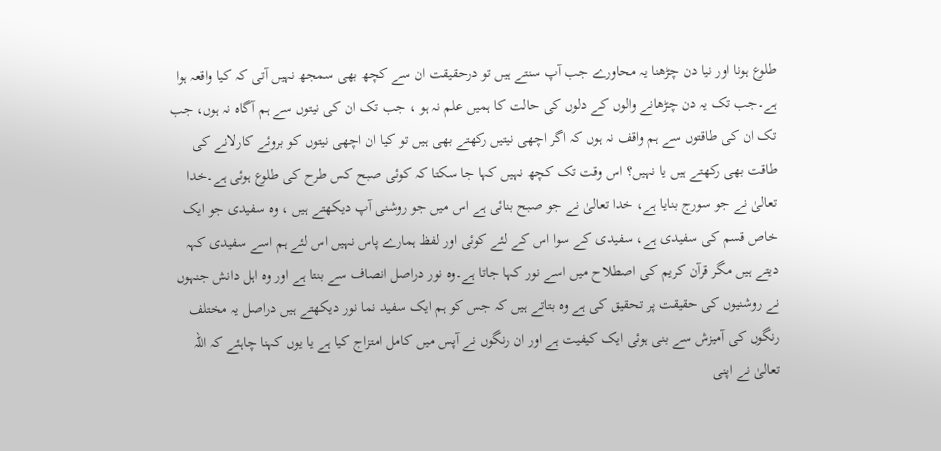طلوع ہونا اور نیا دن چڑھنا یہ محاورے جب آپ سنتے ہیں تو درحقیقت ان سے کچھ بھی سمجھ نہیں آتی کہ کیا واقعہ ہوا ہے۔جب تک یہ دن چڑھانے والوں کے دلوں کی حالت کا ہمیں علم نہ ہو ، جب تک ان کی نیتوں سے ہم آگاہ نہ ہوں، جب تک ان کی طاقتوں سے ہم واقف نہ ہوں کہ اگر اچھی نیتیں رکھتے بھی ہیں تو کیا ان اچھی نیتوں کو بروئے کارلانے کی طاقت بھی رکھتے ہیں یا نہیں؟ اس وقت تک کچھ نہیں کہا جا سکتا کہ کوئی صبح کس طرح کی طلوع ہوئی ہے۔خدا تعالیٰ نے جو سورج بنایا ہے، خدا تعالیٰ نے جو صبح بنائی ہے اس میں جو روشنی آپ دیکھتے ہیں ، وہ سفیدی جو ایک خاص قسم کی سفیدی ہے، سفیدی کے سوا اس کے لئے کوئی اور لفظ ہمارے پاس نہیں اس لئے ہم اسے سفیدی کہہ دیتے ہیں مگر قرآن کریم کی اصطلاح میں اسے نور کہا جاتا ہے۔وہ نور دراصل انصاف سے بنتا ہے اور وہ اہل دانش جنہوں نے روشنیوں کی حقیقت پر تحقیق کی ہے وہ بتاتے ہیں کہ جس کو ہم ایک سفید نما نور دیکھتے ہیں دراصل یہ مختلف رنگوں کی آمیزش سے بنی ہوئی ایک کیفیت ہے اور ان رنگوں نے آپس میں کامل امتزاج کیا ہے یا یوں کہنا چاہئے کہ اللہ تعالیٰ نے اپنی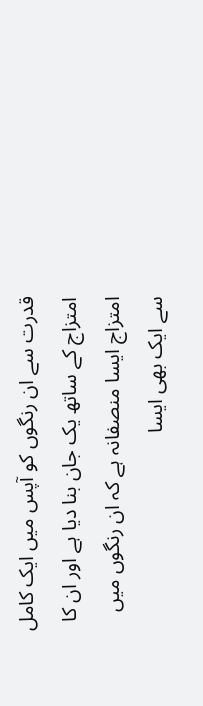قدرت سے ان رنگوں کو آپس میں ایک کامل امتزاج کے ساتھ یک جان بنا دیا ہے اور ان کا امتزاج ایسا منصفانہ ہے کہ ان رنگوں میں سے ایک بھی ایسا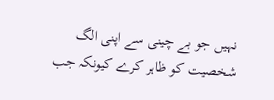نہیں جو بے چینی سے اپنی الگ شخصیت کو ظاہر کرے کیونکہ جب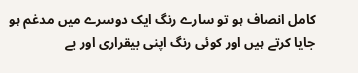کامل انصاف ہو تو سارے رنگ ایک دوسرے میں مدغم ہو جایا کرتے ہیں اور کوئی رنگ اپنی بیقراری اور بے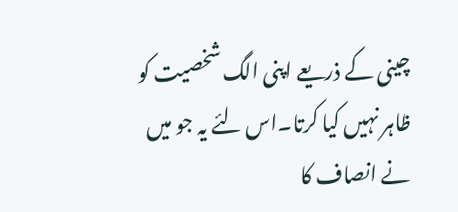چینی کے ذریعے اپنی الگ شخصیت کو ظاہر نہیں کیا کرتا۔اس لئے یہ جو میں نے انصاف کا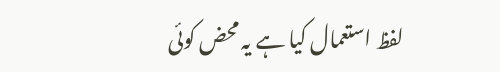لفظ استعمال کیا ہے یہ محض کوئی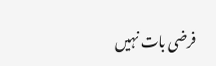فرضی بات نہیں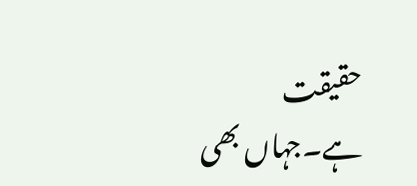حقیقت ہے۔جہاں بھی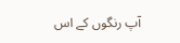آپ رنگوں کے اس